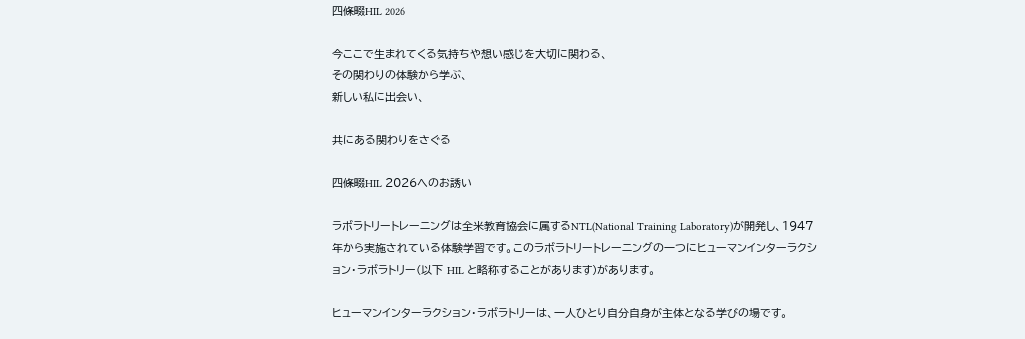四條畷HIL 2026

今ここで生まれてくる気持ちや想い感じを大切に関わる、
その関わりの体験から学ぶ、
新しい私に出会い、

共にある関わりをさぐる

四條畷HIL 2026へのお誘い

ラボラトリートレーニングは全米教育協会に属するNTL(National Training Laboratory)が開発し、1947 年から実施されている体験学習です。このラボラトリートレーニングの一つにヒューマンインターラクション・ラボラトリー(以下 HIL と略称することがあります)があります。

ヒューマンインターラクション・ラボラトリーは、一人ひとり自分自身が主体となる学びの場です。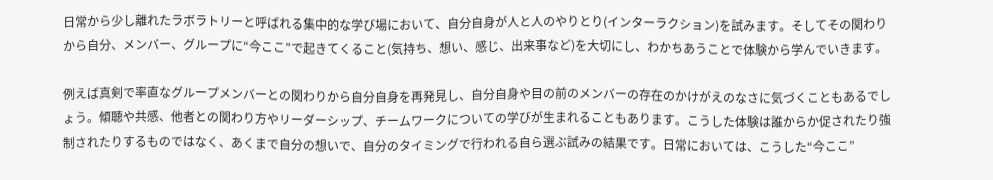日常から少し離れたラボラトリーと呼ばれる集中的な学び場において、自分自身が人と人のやりとり(インターラクション)を試みます。そしてその関わりから自分、メンバー、グループに“今ここ”で起きてくること(気持ち、想い、感じ、出来事など)を大切にし、わかちあうことで体験から学んでいきます。

例えば真剣で率直なグループメンバーとの関わりから自分自身を再発見し、自分自身や目の前のメンバーの存在のかけがえのなさに気づくこともあるでしょう。傾聴や共感、他者との関わり方やリーダーシップ、チームワークについての学びが生まれることもあります。こうした体験は誰からか促されたり強制されたりするものではなく、あくまで自分の想いで、自分のタイミングで行われる自ら選ぶ試みの結果です。日常においては、こうした“今ここ”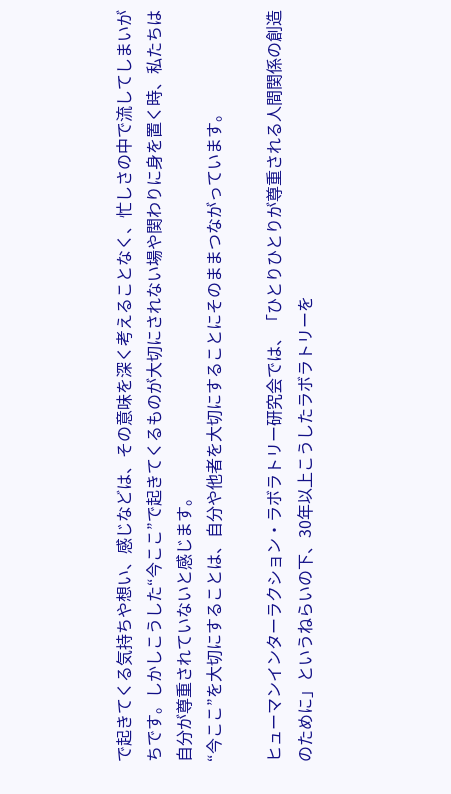で起きてくる気持ちや想い、感じなどは、その意味を深く考えることなく、忙しさの中で流してしまいがちです。しかしこうした“今ここ”で起きてくるものが大切にされない場や関わりに身を置く時、私たちは自分が尊重されていないと感じます。
“今ここ”を大切にすることは、自分や他者を大切にすることにそのままつながっています。

ヒューマンインターラクション・ラボラトリー研究会では、「ひとりひとりが尊重される人間関係の創造のために」というねらいの下、30年以上こうしたラボラトリーを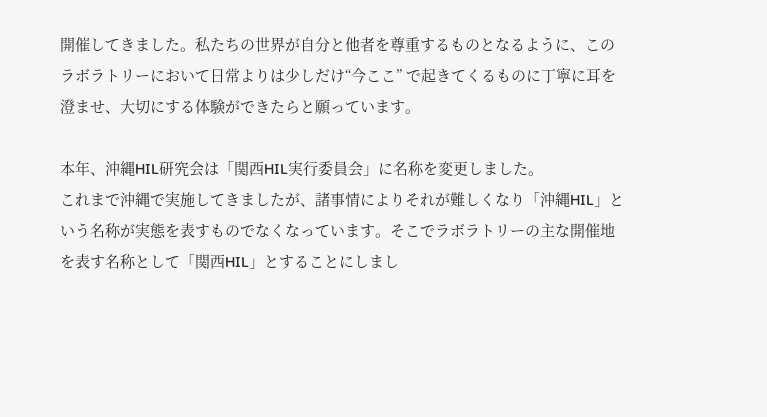開催してきました。私たちの世界が自分と他者を尊重するものとなるように、このラボラトリーにおいて日常よりは少しだけ“今ここ” で起きてくるものに丁寧に耳を澄ませ、大切にする体験ができたらと願っています。

本年、沖縄HIL研究会は「関西HIL実行委員会」に名称を変更しました。
これまで沖縄で実施してきましたが、諸事情によりそれが難しくなり「沖縄HIL」という名称が実態を表すものでなくなっています。そこでラボラトリーの主な開催地を表す名称として「関西HIL」とすることにしまし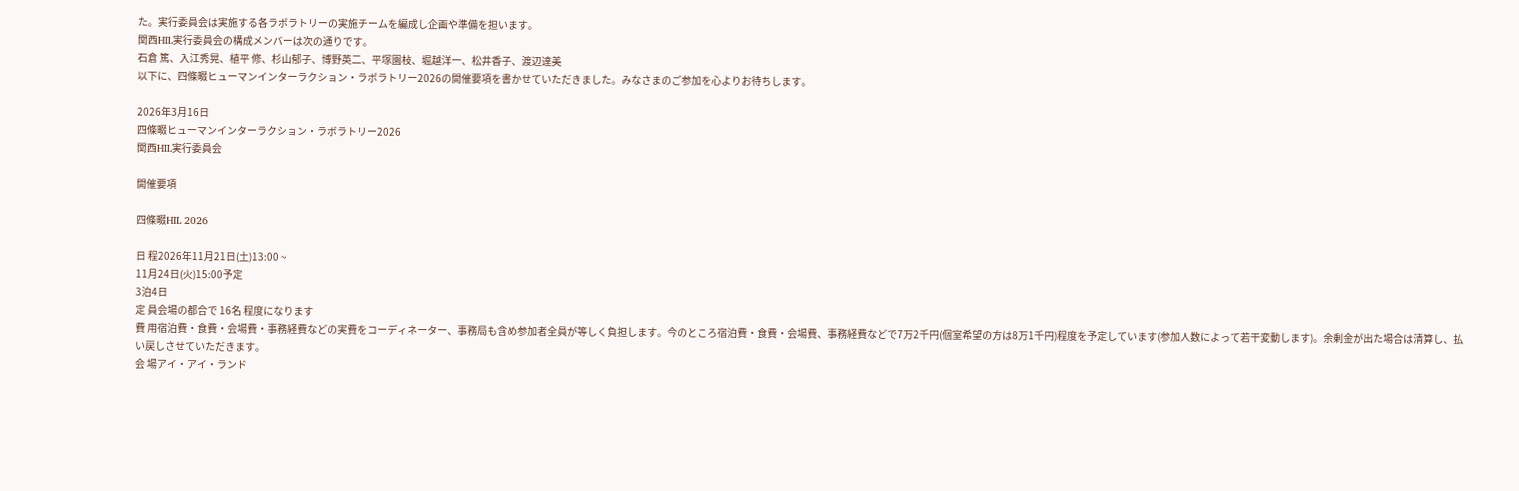た。実行委員会は実施する各ラボラトリーの実施チームを編成し企画や準備を担います。
関西HIL実行委員会の構成メンバーは次の通りです。
石倉 篤、入江秀晃、植平 修、杉山郁子、博野英二、平塚園枝、堀越洋一、松井香子、渡辺達美
以下に、四條畷ヒューマンインターラクション・ラボラトリー2026の開催要項を書かせていただきました。みなさまのご参加を心よりお待ちします。

2026年3月16日
四條畷ヒューマンインターラクション・ラボラトリー2026
関西HIL実行委員会

開催要項

四條畷HIL 2026

日 程2026年11月21日(土)13:00 ~
11月24日(火)15:00予定
3泊4日
定 員会場の都合で 16名 程度になります
費 用宿泊費・食費・会場費・事務経費などの実費をコーディネーター、事務局も含め参加者全員が等しく負担します。今のところ宿泊費・食費・会場費、事務経費などで7万2千円(個室希望の方は8万1千円)程度を予定しています(参加人数によって若干変動します)。余剰金が出た場合は清算し、払い戻しさせていただきます。
会 場アイ・アイ・ランド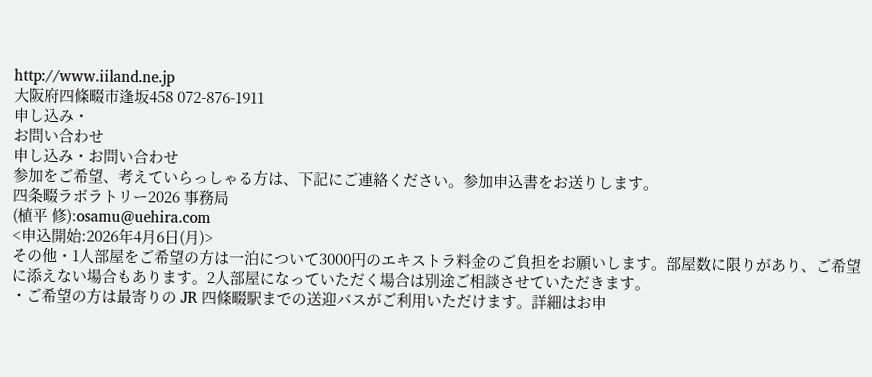http://www.iiland.ne.jp
大阪府四條畷市逢坂458 072-876-1911
申し込み・
お問い合わせ
申し込み・お問い合わせ
参加をご希望、考えていらっしゃる方は、下記にご連絡ください。参加申込書をお送りします。
四条畷ラボラトリー2026 事務局
(植平 修):osamu@uehira.com
<申込開始:2026年4月6日(月)>
その他・1人部屋をご希望の方は一泊について3000円のエキストラ料金のご負担をお願いします。部屋数に限りがあり、ご希望に添えない場合もあります。2人部屋になっていただく場合は別途ご相談させていただきます。
・ご希望の方は最寄りの JR 四條畷駅までの送迎バスがご利用いただけます。詳細はお申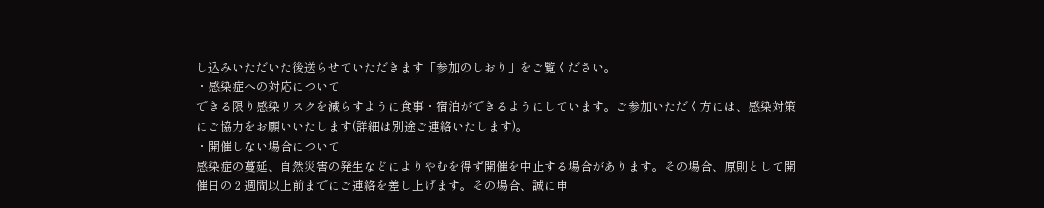し込みいただいた後送らせていただきます「参加のしおり」をご覧ください。
・感染症への対応について
できる限り感染リスクを減らすように食事・宿泊ができるようにしています。ご参加いただく方には、感染対策にご協力をお願いいたします(詳細は別途ご連絡いたします)。
・開催しない場合について
感染症の蔓延、自然災害の発生などによりやむを得ず開催を中止する場合があります。その場合、原則として開催日の 2 週間以上前までにご連絡を差し上げます。その場合、誠に申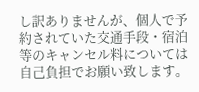し訳ありませんが、個人で予約されていた交通手段・宿泊等のキャンセル料については自己負担でお願い致します。